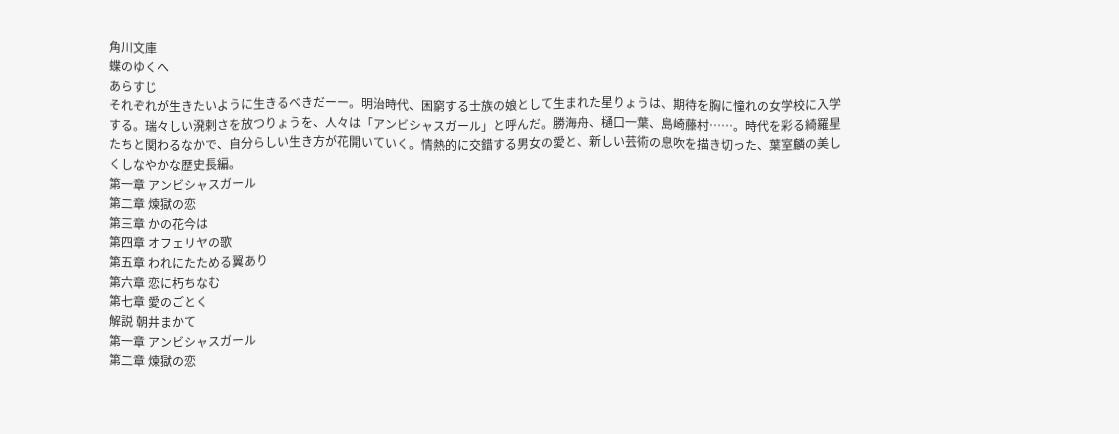角川文庫
蝶のゆくへ
あらすじ
それぞれが生きたいように生きるべきだーー。明治時代、困窮する士族の娘として生まれた星りょうは、期待を胸に憧れの女学校に入学する。瑞々しい溌剌さを放つりょうを、人々は「アンビシャスガール」と呼んだ。勝海舟、樋口一葉、島崎藤村……。時代を彩る綺羅星たちと関わるなかで、自分らしい生き方が花開いていく。情熱的に交錯する男女の愛と、新しい芸術の息吹を描き切った、葉室麟の美しくしなやかな歴史長編。
第一章 アンビシャスガール
第二章 煉獄の恋
第三章 かの花今は
第四章 オフェリヤの歌
第五章 われにたためる翼あり
第六章 恋に朽ちなむ
第七章 愛のごとく
解説 朝井まかて
第一章 アンビシャスガール
第二章 煉獄の恋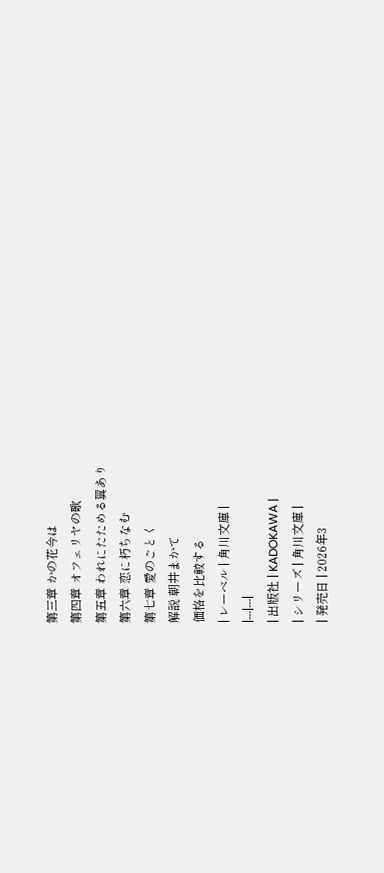第三章 かの花今は
第四章 オフェリヤの歌
第五章 われにたためる翼あり
第六章 恋に朽ちなむ
第七章 愛のごとく
解説 朝井まかて
価格を比較する
| レーベル | 角川文庫 |
|---|---|
| 出版社 | KADOKAWA |
| シリーズ | 角川文庫 |
| 発売日 | 2026年3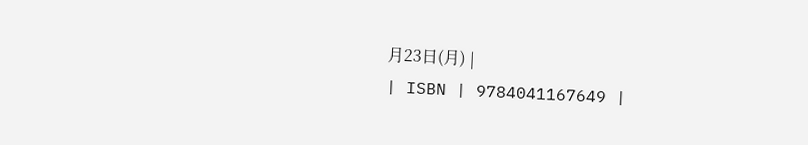月23日(月) |
| ISBN | 9784041167649 |